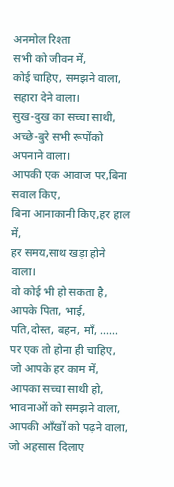अनमोल रिश्ता
सभी को जीवन में,
कोई चाहिए, समझने वाला,
सहारा देने वाला।
सुख-दुख का सच्चा साथी,
अच्छे-बुरे सभी रूपोंको अपनाने वाला।
आपकी एक आवाज पर,बिना सवाल किए,
बिना आनाकानी किए,हर हाल में,
हर समय,साथ खड़ा होने वाला।
वो कोई भी हो सकता है,
आपके पिता, भाई,
पति,दोस्त, बहन, माँ, ......
पर एक तो होना ही चाहिए,
जो आपके हर काम में,
आपका सच्चा साथी हो,
भावनाओं को समझने वाला,
आपकी आँखों को पढ़ने वाला,
जो अहसास दिलाए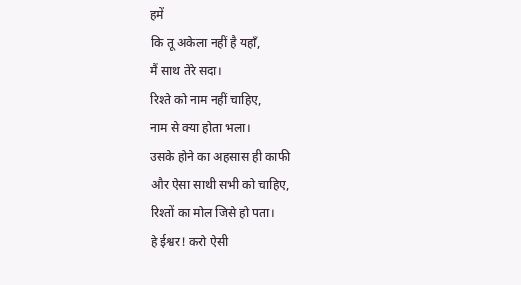हमें
कि तू अकेला नहीं है यहॉं,
मैं साथ तेरे सदा।
रिश्ते को नाम नहीं चाहिए,
नाम से क्या होता भला।
उसके होने का अहसास ही काफी
और ऐसा साथी सभी को चाहिए,
रिश्तों का मोल जिसे हो पता।
हे ईश्वर! करो ऐसी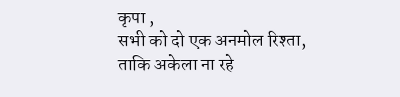कृपा ,
सभी को दो एक अनमोल रिश्ता,
ताकि अकेला ना रहे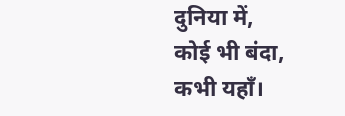दुनिया में,
कोई भी बंदा, कभी यहॉं।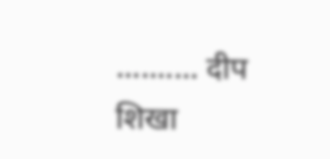.......... दीप शिखा